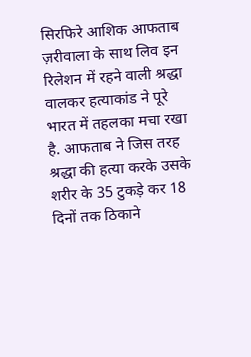सिरफिरे आशिक आफताब ज़रीवाला के साथ लिव इन रिलेशन में रहने वाली श्रद्धा वालकर हत्याकांड ने पूरे भारत में तहलका मचा रखा है. आफताब ने जिस तरह श्रद्धा की हत्या करके उसके शरीर के 35 टुकड़े कर 18 दिनों तक ठिकाने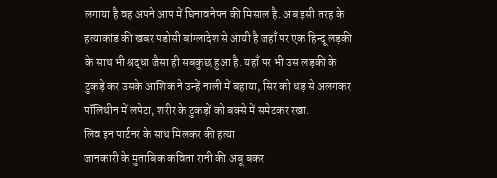लगाया है वह अपने आप में घिनावनेपन की मिसाल है. अब इसी तरह के हत्याकांड की खबर पडोसी बांग्लादेश से आयी है जहाँ पर एक हिन्दू लड़की के साथ भी श्रद्धा जैसा ही सबकुछ हुआ है. यहाँ पर भी उस लड़की के टुकड़े कर उसके आशिक ने उन्हें नाली में बहाया, सिर को धड़ से अलगकर पॉलिथीन में लपेटा, शरीर के टुकड़ों को बक्से में समेटकर रखा.
लिव इन पार्टनर के साथ मिलकर की हत्या
जानकारी के मुताबिक कविता रानी की अबू बकर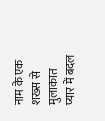नाम के एक शख्स से मुलाकात प्यार में बदल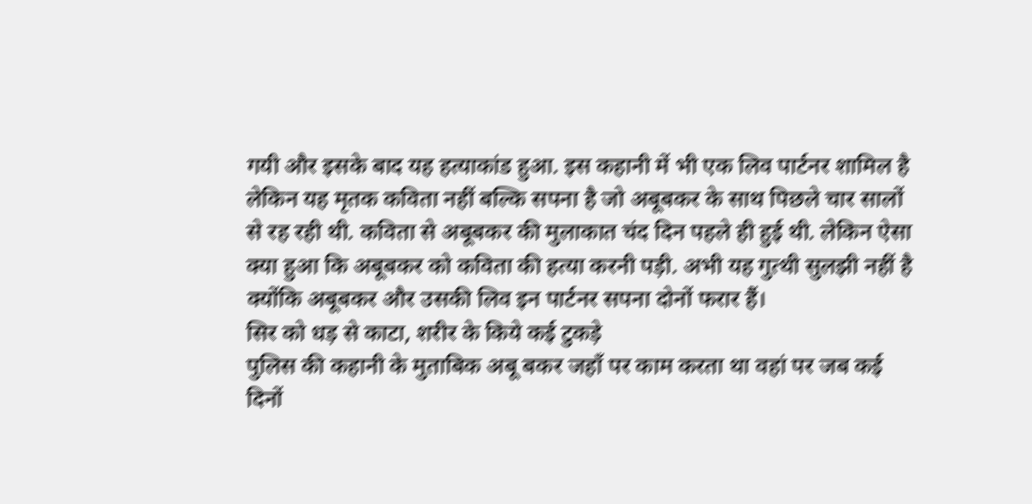गयी और इसके बाद यह हत्याकांड हुआ. इस कहानी में भी एक लिव पार्टनर शामिल है लेकिन यह मृतक कविता नहीं बल्कि सपना है जो अबूबकर के साथ पिछले चार सालों से रह रही थी. कविता से अबूबकर की मुलाकात चंद दिन पहले ही हुई थी. लेकिन ऐसा क्या हुआ कि अबूबकर को कविता की हत्या करनी पड़ी. अभी यह गुत्थी सुलझी नहीं है क्योंकि अबूबकर और उसकी लिव इन पार्टनर सपना दोनों फरार हैं।
सिर को धड़ से काटा, शरीर के किये कई टुकड़े
पुलिस की कहानी के मुताबिक अबू बकर जहाँ पर काम करता था वहां पर जब कई दिनों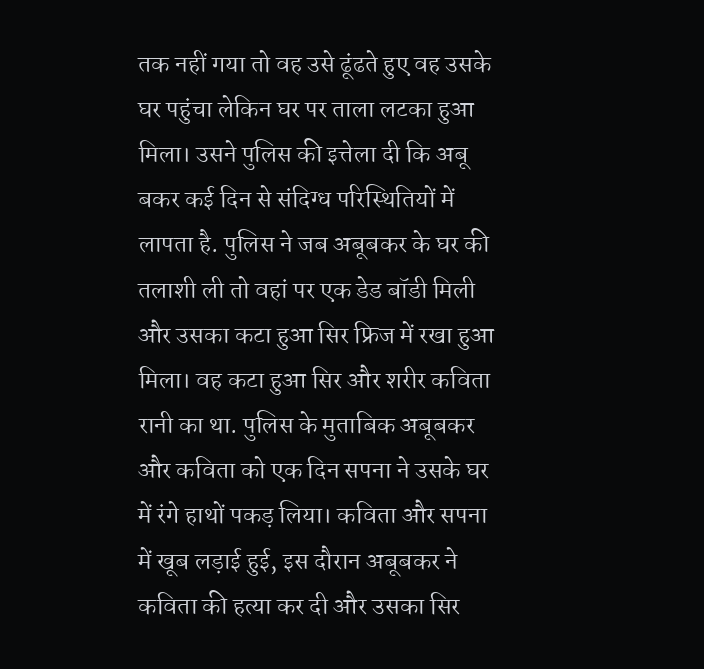तक नहीं गया तो वह उसे ढूंढते हुए वह उसके घर पहुंचा लेकिन घर पर ताला लटका हुआ मिला। उसने पुलिस की इत्तेला दी कि अबू बकर कई दिन से संदिग्ध परिस्थितियों में लापता है. पुलिस ने जब अबूबकर के घर की तलाशी ली तो वहां पर एक डेड बॉडी मिली और उसका कटा हुआ सिर फ्रिज में रखा हुआ मिला। वह कटा हुआ सिर और शरीर कविता रानी का था. पुलिस के मुताबिक अबूबकर और कविता को एक दिन सपना ने उसके घर में रंगे हाथों पकड़ लिया। कविता और सपना में खूब लड़ाई हुई, इस दौरान अबूबकर ने कविता की हत्या कर दी और उसका सिर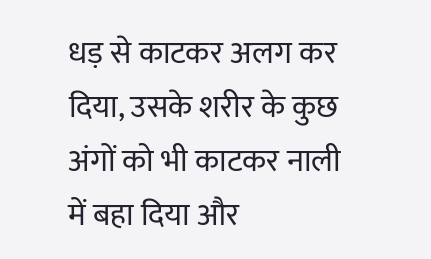धड़ से काटकर अलग कर दिया, उसके शरीर के कुछ अंगों को भी काटकर नाली में बहा दिया और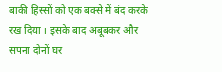बाकी हिस्सों को एक बक्से में बंद करके रख दिया । इसके बाद अबूबकर और सपना दोनों घर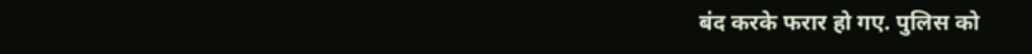बंद करके फरार हो गए. पुलिस को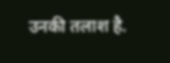उनकी तलाश है.